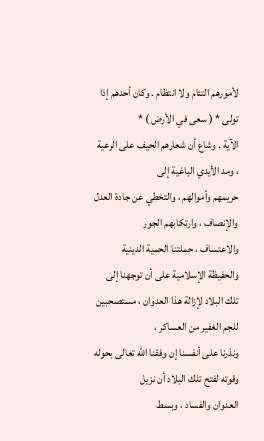لأمورهم التئام ولا انتظام . وكان أحدهم إذا تولى * ( سعى في الأرض ) *
الآية . وشاع أن شعارهم الحيف على الرعية ، ومد الأيدي الباغية إلى
حريمهم وأموالهم ، والتخطي عن جادة العدل والإنصاف ، وارتكابهم الجور
والاعتساف ، حملتنا الحمية الدينية والحفيظة الإسلامية على أن توجهنا إلى
تلك البلاد لإزالة هذا العدوان ، مستصحبين للجم الغفير من العساكر ،
ونذرنا على أنفسنا إن وفقنا الله تعالى بحوله وقوته لفتح تلك البلاد أن نزيل
العدوان والفساد ، وبسط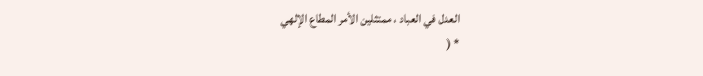العدل في العباد ، ممتثلين الأمر المطاع الإلهي
* (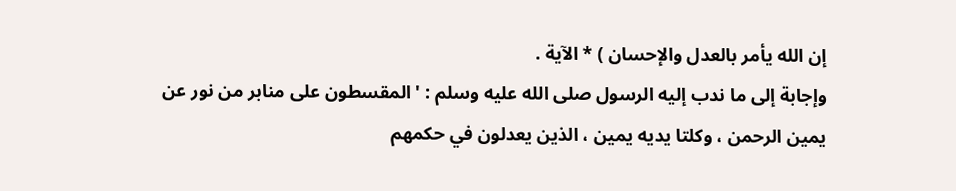إن الله يأمر بالعدل والإحسان ) * الآية .
وإجابة إلى ما ندب إليه الرسول صلى الله عليه وسلم : ' المقسطون على منابر من نور عن
يمين الرحمن ، وكلتا يديه يمين ، الذين يعدلون في حكمهم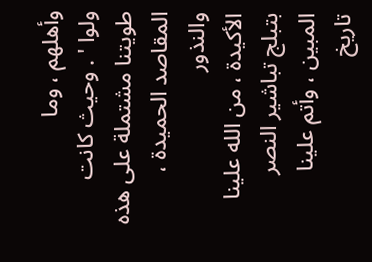وأهلهم ، وما
ولوا ' . وحيث كانت طويتنا مشتملة على هذه المقاصد الحميدة ، والنذور
الأكيدة ، من الله علينا بتبلج تباشير النصر المبين ، وأتم علينا
تاريخ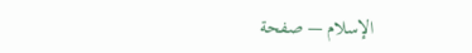الإسلام — صفحة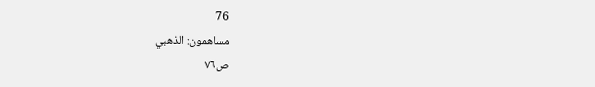76
مساهمون: الذهبي
ص٧٦